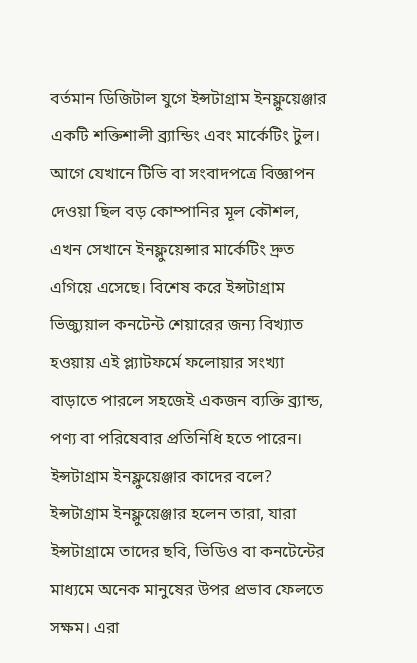বর্তমান ডিজিটাল যুগে ইন্সটাগ্রাম ইনফ্লুয়েঞ্জার একটি শক্তিশালী ব্র্যান্ডিং এবং মার্কেটিং টুল। আগে যেখানে টিভি বা সংবাদপত্রে বিজ্ঞাপন দেওয়া ছিল বড় কোম্পানির মূল কৌশল, এখন সেখানে ইনফ্লুয়েন্সার মার্কেটিং দ্রুত এগিয়ে এসেছে। বিশেষ করে ইন্সটাগ্রাম ভিজ্যুয়াল কনটেন্ট শেয়ারের জন্য বিখ্যাত হওয়ায় এই প্ল্যাটফর্মে ফলোয়ার সংখ্যা বাড়াতে পারলে সহজেই একজন ব্যক্তি ব্র্যান্ড, পণ্য বা পরিষেবার প্রতিনিধি হতে পারেন।
ইন্সটাগ্রাম ইনফ্লুয়েঞ্জার কাদের বলে?
ইন্সটাগ্রাম ইনফ্লুয়েঞ্জার হলেন তারা, যারা ইন্সটাগ্রামে তাদের ছবি, ভিডিও বা কনটেন্টের মাধ্যমে অনেক মানুষের উপর প্রভাব ফেলতে সক্ষম। এরা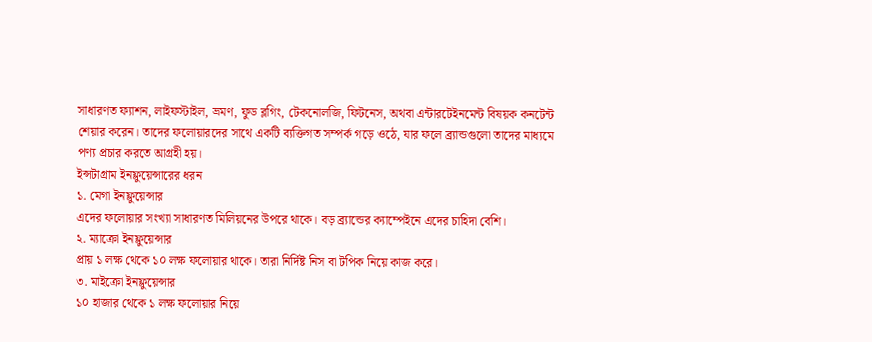সাধারণত ফ্যাশন, লাইফস্টাইল, ভ্রমণ, ফুড ব্লগিং, টেকনোলজি, ফিটনেস, অথবা এন্টারটেইনমেন্ট বিষয়ক কনটেন্ট শেয়ার করেন। তাদের ফলোয়ারদের সাথে একটি ব্যক্তিগত সম্পর্ক গড়ে ওঠে, যার ফলে ব্র্যান্ডগুলো তাদের মাধ্যমে পণ্য প্রচার করতে আগ্রহী হয়।
ইন্সটাগ্রাম ইনফ্লুয়েন্সারের ধরন
১. মেগা ইনফ্লুয়েন্সার
এদের ফলোয়ার সংখ্যা সাধারণত মিলিয়নের উপরে থাকে। বড় ব্র্যান্ডের ক্যাম্পেইনে এদের চাহিদা বেশি।
২. ম্যাক্রো ইনফ্লুয়েন্সার
প্রায় ১ লক্ষ থেকে ১০ লক্ষ ফলোয়ার থাকে। তারা নির্দিষ্ট নিস বা টপিক নিয়ে কাজ করে।
৩. মাইক্রো ইনফ্লুয়েন্সার
১০ হাজার থেকে ১ লক্ষ ফলোয়ার নিয়ে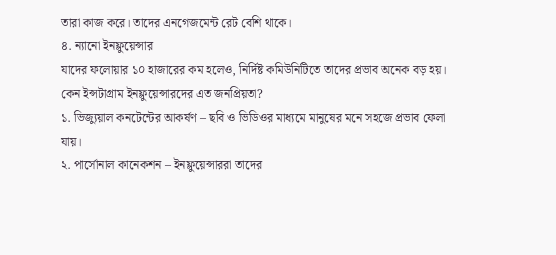তারা কাজ করে। তাদের এনগেজমেন্ট রেট বেশি থাকে।
৪. ন্যানো ইনফ্লুয়েন্সার
যাদের ফলোয়ার ১০ হাজারের কম হলেও, নির্দিষ্ট কমিউনিটিতে তাদের প্রভাব অনেক বড় হয়।
কেন ইন্সটাগ্রাম ইনফ্লুয়েন্সারদের এত জনপ্রিয়তা?
১. ভিজ্যুয়াল কনটেন্টের আকর্ষণ – ছবি ও ভিডিওর মাধ্যমে মানুষের মনে সহজে প্রভাব ফেলা যায়।
২. পার্সোনাল কানেকশন – ইনফ্লুয়েন্সাররা তাদের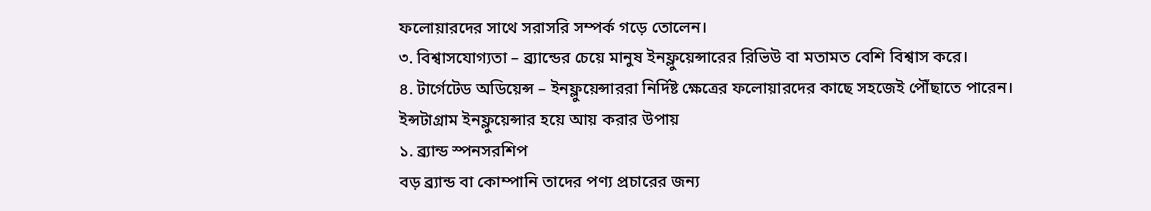ফলোয়ারদের সাথে সরাসরি সম্পর্ক গড়ে তোলেন।
৩. বিশ্বাসযোগ্যতা – ব্র্যান্ডের চেয়ে মানুষ ইনফ্লুয়েন্সারের রিভিউ বা মতামত বেশি বিশ্বাস করে।
৪. টার্গেটেড অডিয়েন্স – ইনফ্লুয়েন্সাররা নির্দিষ্ট ক্ষেত্রের ফলোয়ারদের কাছে সহজেই পৌঁছাতে পারেন।
ইন্সটাগ্রাম ইনফ্লুয়েন্সার হয়ে আয় করার উপায়
১. ব্র্যান্ড স্পনসরশিপ
বড় ব্র্যান্ড বা কোম্পানি তাদের পণ্য প্রচারের জন্য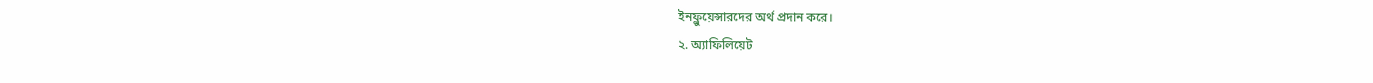ইনফ্লুয়েন্সারদের অর্থ প্রদান করে।
২. অ্যাফিলিয়েট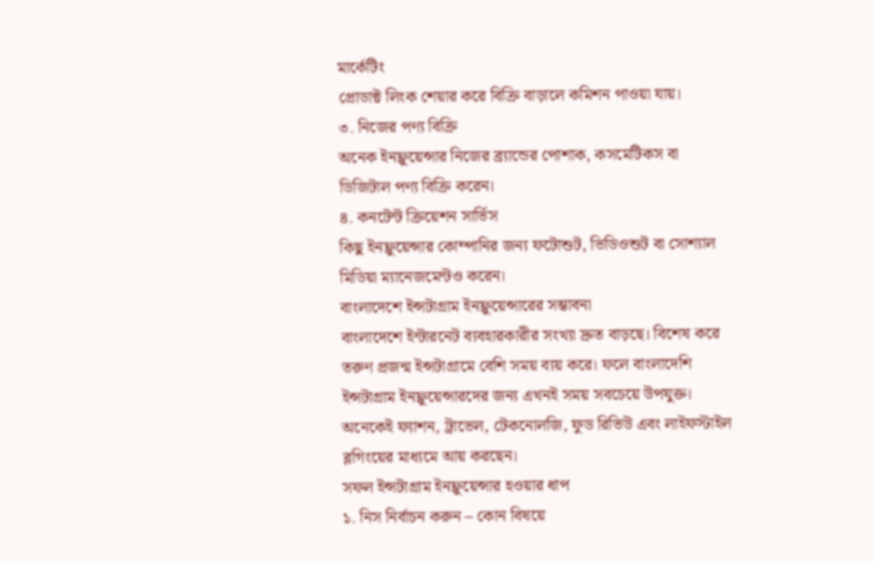মার্কেটিং
প্রোডাক্ট লিংক শেয়ার করে বিক্রি বাড়ালে কমিশন পাওয়া যায়।
৩. নিজের পণ্য বিক্রি
অনেক ইনফ্লুয়েন্সার নিজের ব্র্যান্ডের পোশাক, কসমেটিকস বা ডিজিটাল পণ্য বিক্রি করেন।
৪. কনটেন্ট ক্রিয়েশন সার্ভিস
কিছু ইনফ্লুয়েন্সার কোম্পানির জন্য ফটোশুট, ভিডিওশুট বা সোশ্যাল মিডিয়া ম্যানেজমেন্টও করেন।
বাংলাদেশে ইন্সটাগ্রাম ইনফ্লুয়েন্সারের সম্ভাবনা
বাংলাদেশে ইন্টারনেট ব্যবহারকারীর সংখ্যা দ্রুত বাড়ছে। বিশেষ করে তরুণ প্রজন্ম ইন্সটাগ্রামে বেশি সময় ব্যয় করে। ফলে বাংলাদেশি ইন্সটাগ্রাম ইনফ্লুয়েন্সারদের জন্য এখনই সময় সবচেয়ে উপযুক্ত। অনেকেই ফ্যাশন, ট্রাভেল, টেকনোলজি, ফুড রিভিউ এবং লাইফস্টাইল ব্লগিংয়ের মাধ্যমে আয় করছেন।
সফল ইন্সটাগ্রাম ইনফ্লুয়েন্সার হওয়ার ধাপ
১. নিস নির্বাচন করুন – কোন বিষয়ে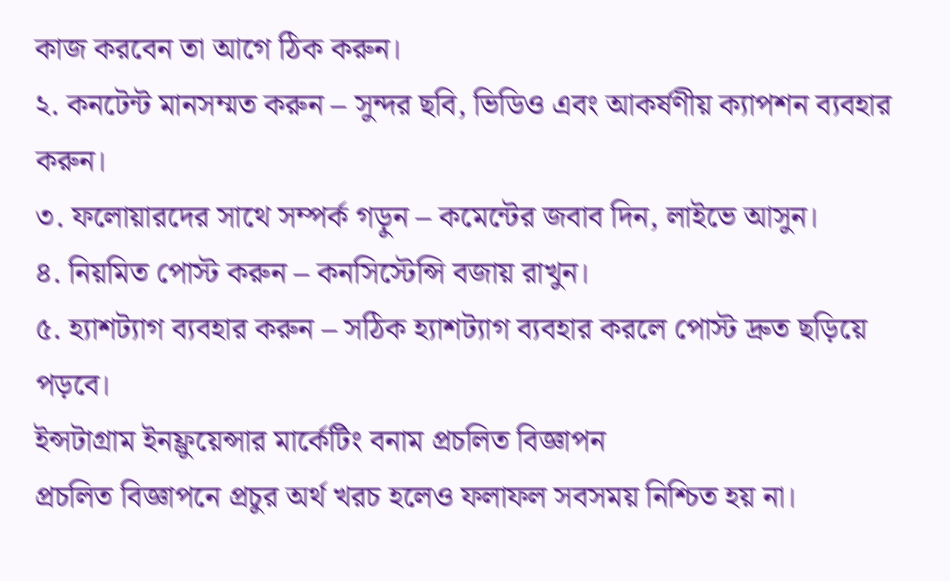কাজ করবেন তা আগে ঠিক করুন।
২. কনটেন্ট মানসম্মত করুন – সুন্দর ছবি, ভিডিও এবং আকর্ষণীয় ক্যাপশন ব্যবহার করুন।
৩. ফলোয়ারদের সাথে সম্পর্ক গড়ুন – কমেন্টের জবাব দিন, লাইভে আসুন।
৪. নিয়মিত পোস্ট করুন – কনসিস্টেন্সি বজায় রাখুন।
৫. হ্যাশট্যাগ ব্যবহার করুন – সঠিক হ্যাশট্যাগ ব্যবহার করলে পোস্ট দ্রুত ছড়িয়ে পড়বে।
ইন্সটাগ্রাম ইনফ্লুয়েন্সার মার্কেটিং বনাম প্রচলিত বিজ্ঞাপন
প্রচলিত বিজ্ঞাপনে প্রচুর অর্থ খরচ হলেও ফলাফল সবসময় নিশ্চিত হয় না।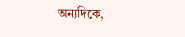অন্যদিকে,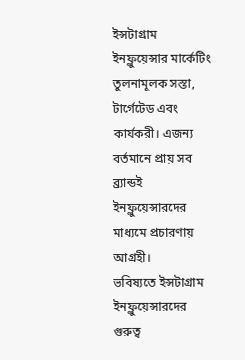ইন্সটাগ্রাম ইনফ্লুয়েন্সার মার্কেটিং তুলনামূলক সস্তা, টার্গেটেড এবং কার্যকরী। এজন্য বর্তমানে প্রায় সব ব্র্যান্ডই ইনফ্লুয়েন্সারদের মাধ্যমে প্রচারণায় আগ্রহী।
ভবিষ্যতে ইন্সটাগ্রাম ইনফ্লুয়েন্সারদের গুরুত্ব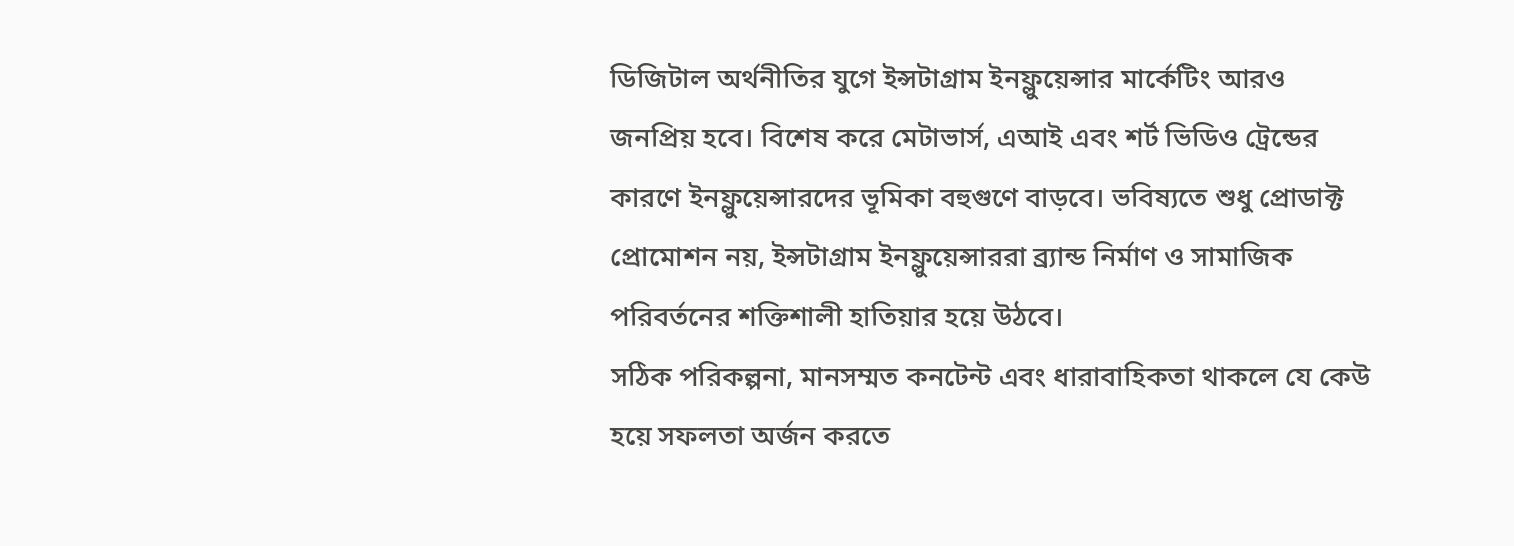ডিজিটাল অর্থনীতির যুগে ইন্সটাগ্রাম ইনফ্লুয়েন্সার মার্কেটিং আরও জনপ্রিয় হবে। বিশেষ করে মেটাভার্স, এআই এবং শর্ট ভিডিও ট্রেন্ডের কারণে ইনফ্লুয়েন্সারদের ভূমিকা বহুগুণে বাড়বে। ভবিষ্যতে শুধু প্রোডাক্ট প্রোমোশন নয়, ইন্সটাগ্রাম ইনফ্লুয়েন্সাররা ব্র্যান্ড নির্মাণ ও সামাজিক পরিবর্তনের শক্তিশালী হাতিয়ার হয়ে উঠবে।
সঠিক পরিকল্পনা, মানসম্মত কনটেন্ট এবং ধারাবাহিকতা থাকলে যে কেউ হয়ে সফলতা অর্জন করতে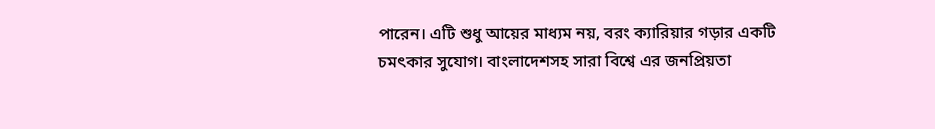পারেন। এটি শুধু আয়ের মাধ্যম নয়, বরং ক্যারিয়ার গড়ার একটি চমৎকার সুযোগ। বাংলাদেশসহ সারা বিশ্বে এর জনপ্রিয়তা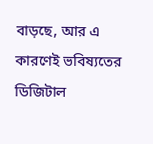বাড়ছে, আর এ কারণেই ভবিষ্যতের ডিজিটাল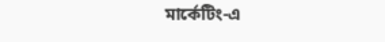মার্কেটিং-এ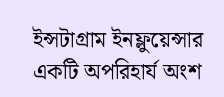ইন্সটাগ্রাম ইনফ্লুয়েন্সার একটি অপরিহার্য অংশ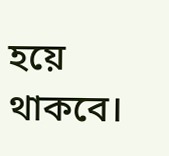হয়ে থাকবে।